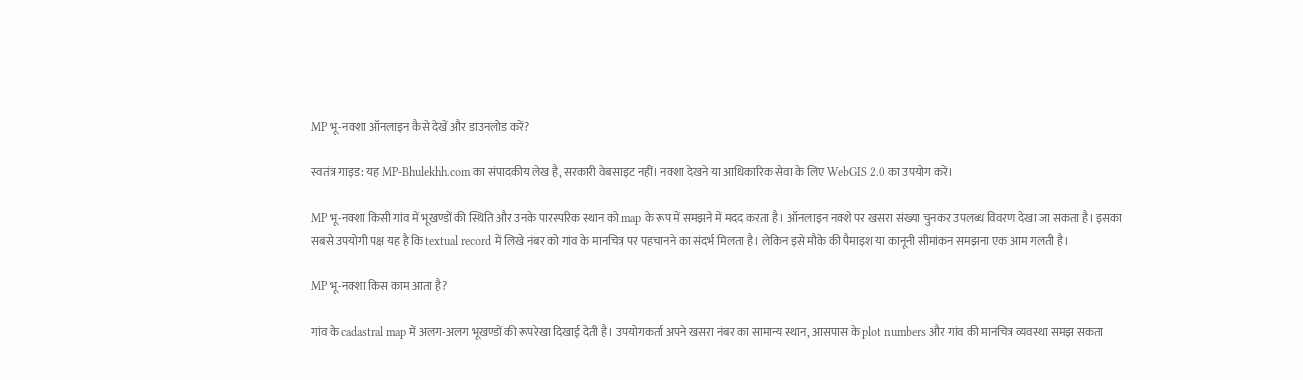MP भू-नक्शा ऑनलाइन कैसे देखें और डाउनलोड करें?

स्वतंत्र गाइड: यह MP-Bhulekhh.com का संपादकीय लेख है, सरकारी वेबसाइट नहीं। नक्शा देखने या आधिकारिक सेवा के लिए WebGIS 2.0 का उपयोग करें।

MP भू-नक्शा किसी गांव में भूखण्डों की स्थिति और उनके पारस्परिक स्थान को map के रूप में समझने में मदद करता है। ऑनलाइन नक्शे पर खसरा संख्या चुनकर उपलब्ध विवरण देखा जा सकता है। इसका सबसे उपयोगी पक्ष यह है कि textual record में लिखे नंबर को गांव के मानचित्र पर पहचानने का संदर्भ मिलता है। लेकिन इसे मौके की पैमाइश या कानूनी सीमांकन समझना एक आम गलती है।

MP भू-नक्शा किस काम आता है?

गांव के cadastral map में अलग-अलग भूखण्डों की रूपरेखा दिखाई देती है। उपयोगकर्ता अपने खसरा नंबर का सामान्य स्थान, आसपास के plot numbers और गांव की मानचित्र व्यवस्था समझ सकता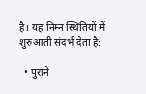है। यह निम्न स्थितियों में शुरुआती संदर्भ देता है:

  • पुराने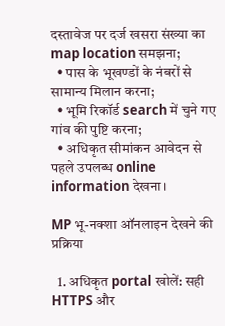दस्तावेज पर दर्ज खसरा संख्या का map location समझना;
  • पास के भूखण्डों के नंबरों से सामान्य मिलान करना;
  • भूमि रिकॉर्ड search में चुने गए गांव की पुष्टि करना;
  • अधिकृत सीमांकन आवेदन से पहले उपलब्ध online information देखना।

MP भू-नक्शा ऑनलाइन देखने की प्रक्रिया

  1. अधिकृत portal खोलें: सही HTTPS और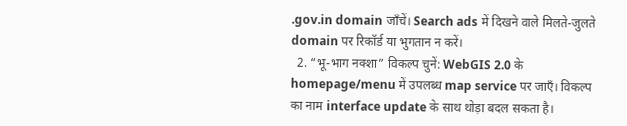.gov.in domain जाँचें। Search ads में दिखने वाले मिलते-जुलते domain पर रिकॉर्ड या भुगतान न करें।
  2. “भू-भाग नक्शा” विकल्प चुनें: WebGIS 2.0 के homepage/menu में उपलब्ध map service पर जाएँ। विकल्प का नाम interface update के साथ थोड़ा बदल सकता है।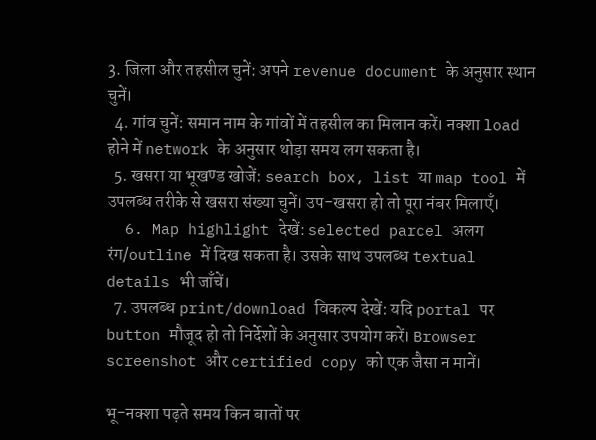3. जिला और तहसील चुनें: अपने revenue document के अनुसार स्थान चुनें।
  4. गांव चुनें: समान नाम के गांवों में तहसील का मिलान करें। नक्शा load होने में network के अनुसार थोड़ा समय लग सकता है।
  5. खसरा या भूखण्ड खोजें: search box, list या map tool में उपलब्ध तरीके से खसरा संख्या चुनें। उप-खसरा हो तो पूरा नंबर मिलाएँ।
  6. Map highlight देखें: selected parcel अलग रंग/outline में दिख सकता है। उसके साथ उपलब्ध textual details भी जाँचें।
  7. उपलब्ध print/download विकल्प देखें: यदि portal पर button मौजूद हो तो निर्देशों के अनुसार उपयोग करें। Browser screenshot और certified copy को एक जैसा न मानें।

भू-नक्शा पढ़ते समय किन बातों पर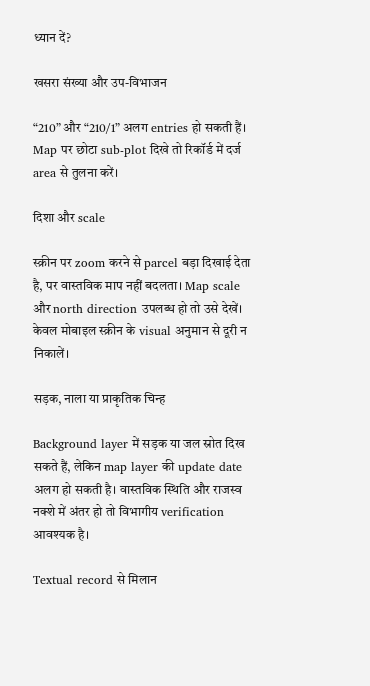ध्यान दें?

खसरा संख्या और उप-विभाजन

“210” और “210/1” अलग entries हो सकती हैं। Map पर छोटा sub-plot दिखे तो रिकॉर्ड में दर्ज area से तुलना करें।

दिशा और scale

स्क्रीन पर zoom करने से parcel बड़ा दिखाई देता है, पर वास्तविक माप नहीं बदलता। Map scale और north direction उपलब्ध हो तो उसे देखें। केवल मोबाइल स्क्रीन के visual अनुमान से दूरी न निकालें।

सड़क, नाला या प्राकृतिक चिन्ह

Background layer में सड़क या जल स्रोत दिख सकते हैं, लेकिन map layer की update date अलग हो सकती है। वास्तविक स्थिति और राजस्व नक्शे में अंतर हो तो विभागीय verification आवश्यक है।

Textual record से मिलान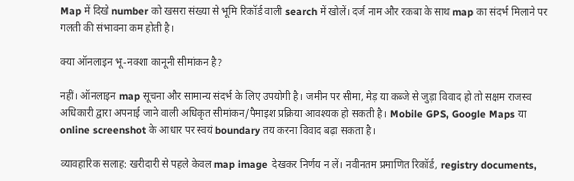Map में दिखे number को खसरा संख्या से भूमि रिकॉर्ड वाली search में खोलें। दर्ज नाम और रकबा के साथ map का संदर्भ मिलाने पर गलती की संभावना कम होती है।

क्या ऑनलाइन भू-नक्शा कानूनी सीमांकन है?

नहीं। ऑनलाइन map सूचना और सामान्य संदर्भ के लिए उपयोगी है। जमीन पर सीमा, मेड़ या कब्जे से जुड़ा विवाद हो तो सक्षम राजस्व अधिकारी द्वारा अपनाई जाने वाली अधिकृत सीमांकन/पैमाइश प्रक्रिया आवश्यक हो सकती है। Mobile GPS, Google Maps या online screenshot के आधार पर स्वयं boundary तय करना विवाद बढ़ा सकता है।

व्यावहारिक सलाह: खरीदारी से पहले केवल map image देखकर निर्णय न लें। नवीनतम प्रमाणित रिकॉर्ड, registry documents,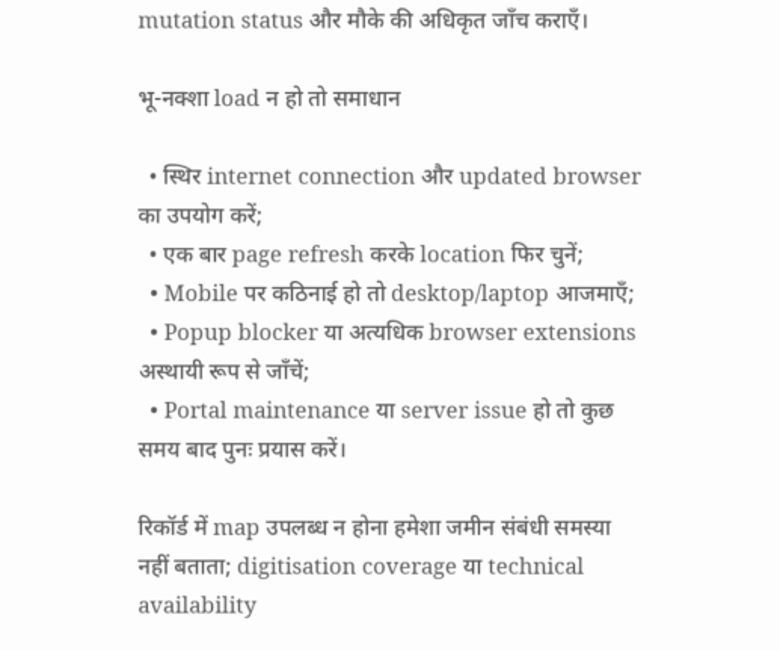mutation status और मौके की अधिकृत जाँच कराएँ।

भू-नक्शा load न हो तो समाधान

  • स्थिर internet connection और updated browser का उपयोग करें;
  • एक बार page refresh करके location फिर चुनें;
  • Mobile पर कठिनाई हो तो desktop/laptop आजमाएँ;
  • Popup blocker या अत्यधिक browser extensions अस्थायी रूप से जाँचें;
  • Portal maintenance या server issue हो तो कुछ समय बाद पुनः प्रयास करें।

रिकॉर्ड में map उपलब्ध न होना हमेशा जमीन संबंधी समस्या नहीं बताता; digitisation coverage या technical availability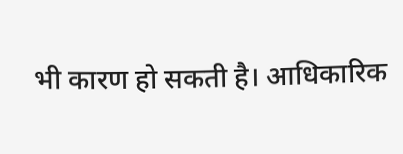भी कारण हो सकती है। आधिकारिक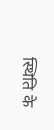स्थिति के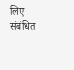लिए संबंधित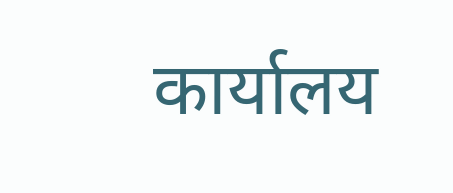कार्यालय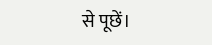से पूछें।